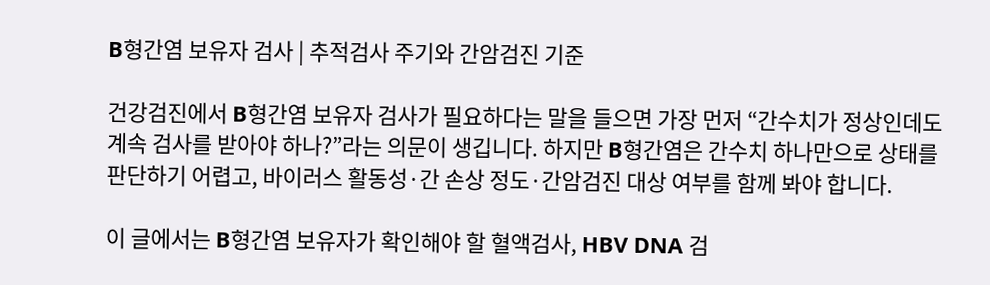B형간염 보유자 검사 | 추적검사 주기와 간암검진 기준

건강검진에서 B형간염 보유자 검사가 필요하다는 말을 들으면 가장 먼저 “간수치가 정상인데도 계속 검사를 받아야 하나?”라는 의문이 생깁니다. 하지만 B형간염은 간수치 하나만으로 상태를 판단하기 어렵고, 바이러스 활동성·간 손상 정도·간암검진 대상 여부를 함께 봐야 합니다.

이 글에서는 B형간염 보유자가 확인해야 할 혈액검사, HBV DNA 검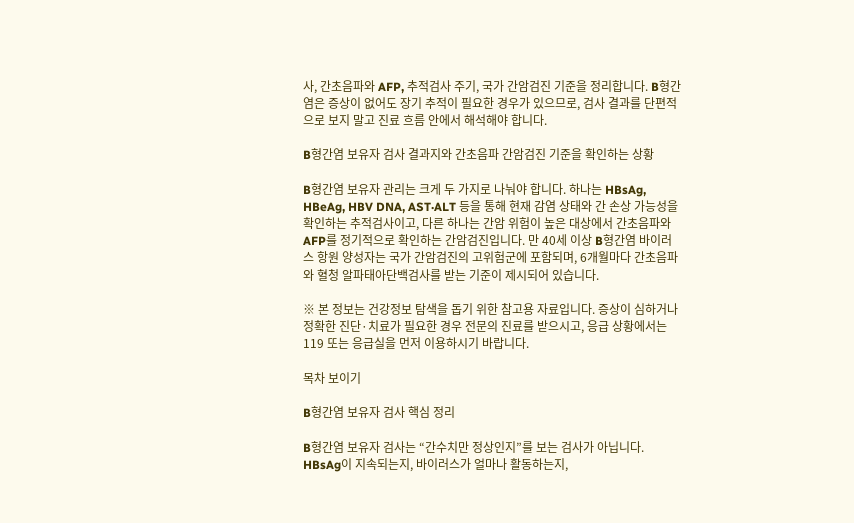사, 간초음파와 AFP, 추적검사 주기, 국가 간암검진 기준을 정리합니다. B형간염은 증상이 없어도 장기 추적이 필요한 경우가 있으므로, 검사 결과를 단편적으로 보지 말고 진료 흐름 안에서 해석해야 합니다.

B형간염 보유자 검사 결과지와 간초음파 간암검진 기준을 확인하는 상황

B형간염 보유자 관리는 크게 두 가지로 나눠야 합니다. 하나는 HBsAg, HBeAg, HBV DNA, AST·ALT 등을 통해 현재 감염 상태와 간 손상 가능성을 확인하는 추적검사이고, 다른 하나는 간암 위험이 높은 대상에서 간초음파와 AFP를 정기적으로 확인하는 간암검진입니다. 만 40세 이상 B형간염 바이러스 항원 양성자는 국가 간암검진의 고위험군에 포함되며, 6개월마다 간초음파와 혈청 알파태아단백검사를 받는 기준이 제시되어 있습니다.

※ 본 정보는 건강정보 탐색을 돕기 위한 참고용 자료입니다. 증상이 심하거나 정확한 진단·치료가 필요한 경우 전문의 진료를 받으시고, 응급 상황에서는 119 또는 응급실을 먼저 이용하시기 바랍니다.

목차 보이기

B형간염 보유자 검사 핵심 정리

B형간염 보유자 검사는 “간수치만 정상인지”를 보는 검사가 아닙니다. HBsAg이 지속되는지, 바이러스가 얼마나 활동하는지,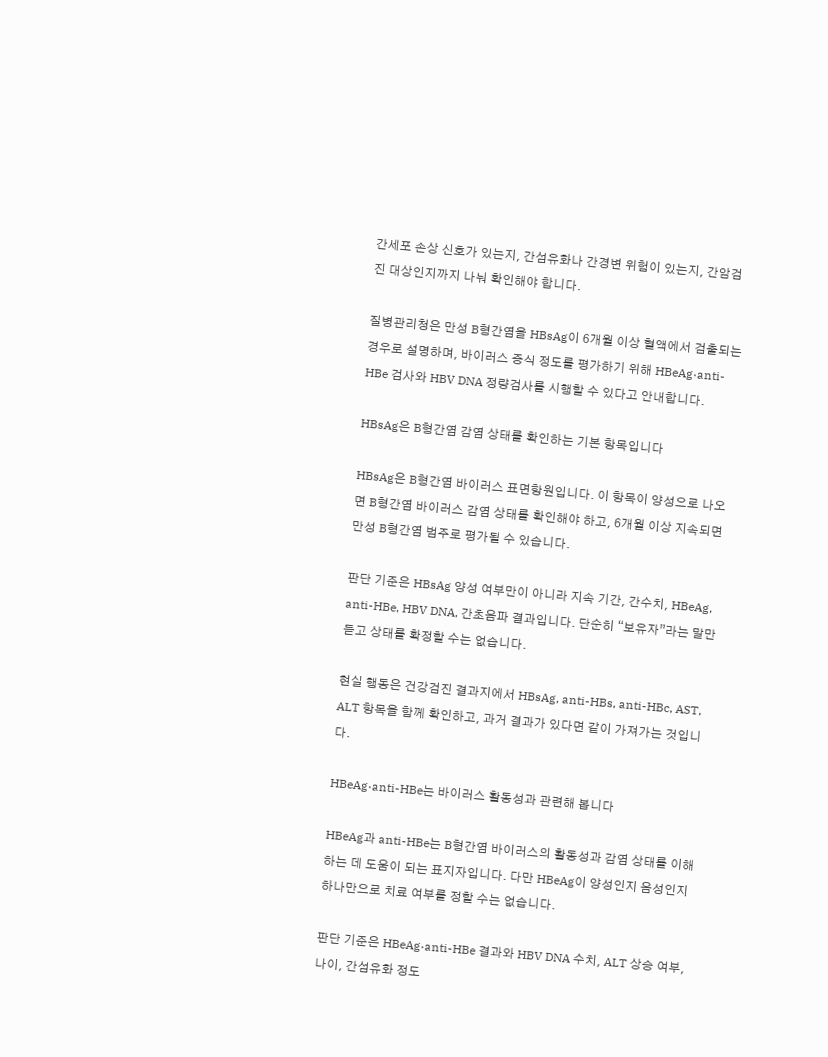간세포 손상 신호가 있는지, 간섬유화나 간경변 위험이 있는지, 간암검진 대상인지까지 나눠 확인해야 합니다.

질병관리청은 만성 B형간염을 HBsAg이 6개월 이상 혈액에서 검출되는 경우로 설명하며, 바이러스 증식 정도를 평가하기 위해 HBeAg·anti-HBe 검사와 HBV DNA 정량검사를 시행할 수 있다고 안내합니다.

HBsAg은 B형간염 감염 상태를 확인하는 기본 항목입니다

HBsAg은 B형간염 바이러스 표면항원입니다. 이 항목이 양성으로 나오면 B형간염 바이러스 감염 상태를 확인해야 하고, 6개월 이상 지속되면 만성 B형간염 범주로 평가될 수 있습니다.

판단 기준은 HBsAg 양성 여부만이 아니라 지속 기간, 간수치, HBeAg, anti-HBe, HBV DNA, 간초음파 결과입니다. 단순히 “보유자”라는 말만 듣고 상태를 확정할 수는 없습니다.

현실 행동은 건강검진 결과지에서 HBsAg, anti-HBs, anti-HBc, AST, ALT 항목을 함께 확인하고, 과거 결과가 있다면 같이 가져가는 것입니다.

HBeAg·anti-HBe는 바이러스 활동성과 관련해 봅니다

HBeAg과 anti-HBe는 B형간염 바이러스의 활동성과 감염 상태를 이해하는 데 도움이 되는 표지자입니다. 다만 HBeAg이 양성인지 음성인지 하나만으로 치료 여부를 정할 수는 없습니다.

판단 기준은 HBeAg·anti-HBe 결과와 HBV DNA 수치, ALT 상승 여부, 나이, 간섬유화 정도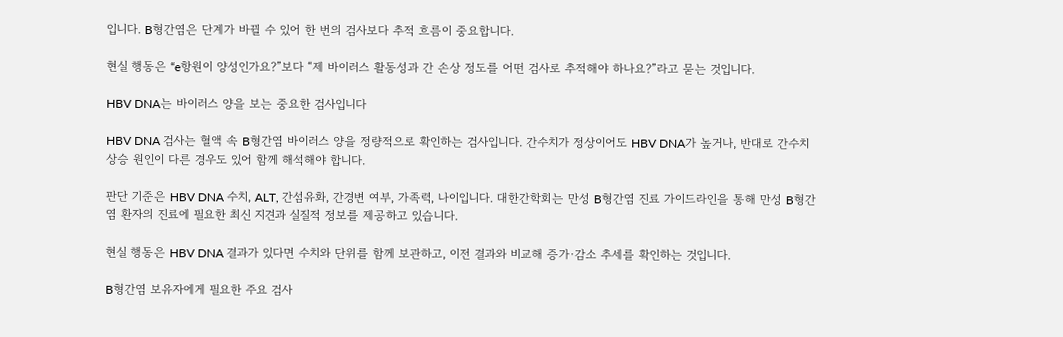입니다. B형간염은 단계가 바뀔 수 있어 한 번의 검사보다 추적 흐름이 중요합니다.

현실 행동은 “e항원이 양성인가요?”보다 “제 바이러스 활동성과 간 손상 정도를 어떤 검사로 추적해야 하나요?”라고 묻는 것입니다.

HBV DNA는 바이러스 양을 보는 중요한 검사입니다

HBV DNA 검사는 혈액 속 B형간염 바이러스 양을 정량적으로 확인하는 검사입니다. 간수치가 정상이어도 HBV DNA가 높거나, 반대로 간수치 상승 원인이 다른 경우도 있어 함께 해석해야 합니다.

판단 기준은 HBV DNA 수치, ALT, 간섬유화, 간경변 여부, 가족력, 나이입니다. 대한간학회는 만성 B형간염 진료 가이드라인을 통해 만성 B형간염 환자의 진료에 필요한 최신 지견과 실질적 정보를 제공하고 있습니다.

현실 행동은 HBV DNA 결과가 있다면 수치와 단위를 함께 보관하고, 이전 결과와 비교해 증가·감소 추세를 확인하는 것입니다.

B형간염 보유자에게 필요한 주요 검사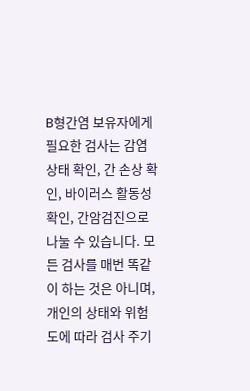B형간염 보유자에게 필요한 검사는 감염 상태 확인, 간 손상 확인, 바이러스 활동성 확인, 간암검진으로 나눌 수 있습니다. 모든 검사를 매번 똑같이 하는 것은 아니며, 개인의 상태와 위험도에 따라 검사 주기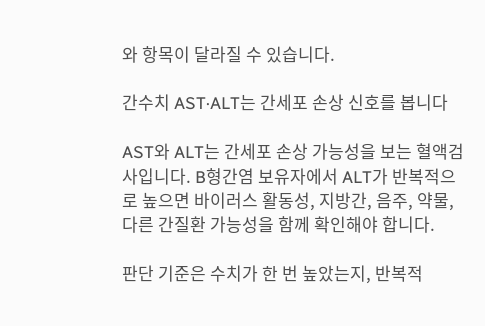와 항목이 달라질 수 있습니다.

간수치 AST·ALT는 간세포 손상 신호를 봅니다

AST와 ALT는 간세포 손상 가능성을 보는 혈액검사입니다. B형간염 보유자에서 ALT가 반복적으로 높으면 바이러스 활동성, 지방간, 음주, 약물, 다른 간질환 가능성을 함께 확인해야 합니다.

판단 기준은 수치가 한 번 높았는지, 반복적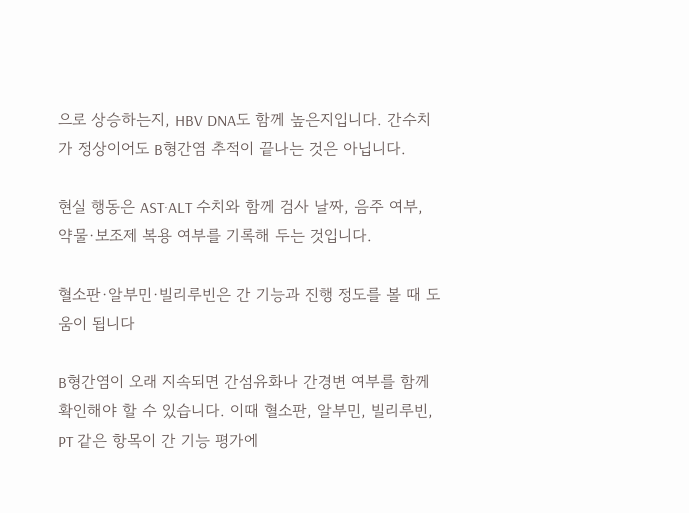으로 상승하는지, HBV DNA도 함께 높은지입니다. 간수치가 정상이어도 B형간염 추적이 끝나는 것은 아닙니다.

현실 행동은 AST·ALT 수치와 함께 검사 날짜, 음주 여부, 약물·보조제 복용 여부를 기록해 두는 것입니다.

혈소판·알부민·빌리루빈은 간 기능과 진행 정도를 볼 때 도움이 됩니다

B형간염이 오래 지속되면 간섬유화나 간경변 여부를 함께 확인해야 할 수 있습니다. 이때 혈소판, 알부민, 빌리루빈, PT 같은 항목이 간 기능 평가에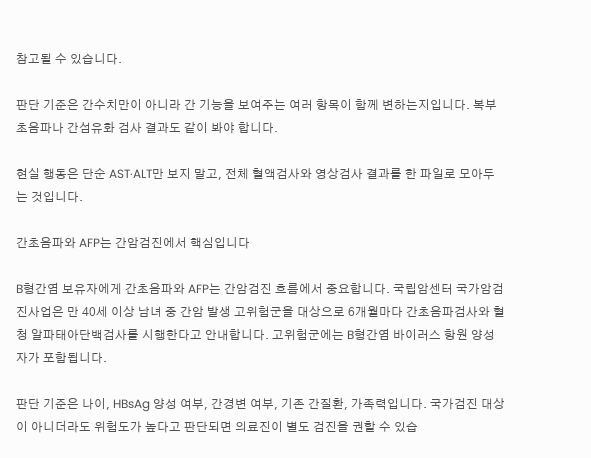참고될 수 있습니다.

판단 기준은 간수치만이 아니라 간 기능을 보여주는 여러 항목이 함께 변하는지입니다. 복부초음파나 간섬유화 검사 결과도 같이 봐야 합니다.

현실 행동은 단순 AST·ALT만 보지 말고, 전체 혈액검사와 영상검사 결과를 한 파일로 모아두는 것입니다.

간초음파와 AFP는 간암검진에서 핵심입니다

B형간염 보유자에게 간초음파와 AFP는 간암검진 흐름에서 중요합니다. 국립암센터 국가암검진사업은 만 40세 이상 남녀 중 간암 발생 고위험군을 대상으로 6개월마다 간초음파검사와 혈청 알파태아단백검사를 시행한다고 안내합니다. 고위험군에는 B형간염 바이러스 항원 양성자가 포함됩니다.

판단 기준은 나이, HBsAg 양성 여부, 간경변 여부, 기존 간질환, 가족력입니다. 국가검진 대상이 아니더라도 위험도가 높다고 판단되면 의료진이 별도 검진을 권할 수 있습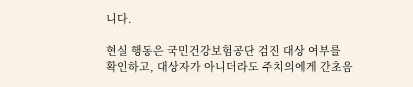니다.

현실 행동은 국민건강보험공단 검진 대상 여부를 확인하고, 대상자가 아니더라도 주치의에게 간초음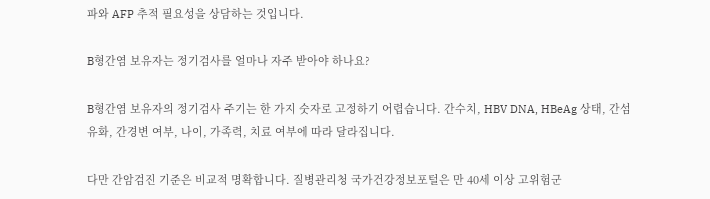파와 AFP 추적 필요성을 상담하는 것입니다.

B형간염 보유자는 정기검사를 얼마나 자주 받아야 하나요?

B형간염 보유자의 정기검사 주기는 한 가지 숫자로 고정하기 어렵습니다. 간수치, HBV DNA, HBeAg 상태, 간섬유화, 간경변 여부, 나이, 가족력, 치료 여부에 따라 달라집니다.

다만 간암검진 기준은 비교적 명확합니다. 질병관리청 국가건강정보포털은 만 40세 이상 고위험군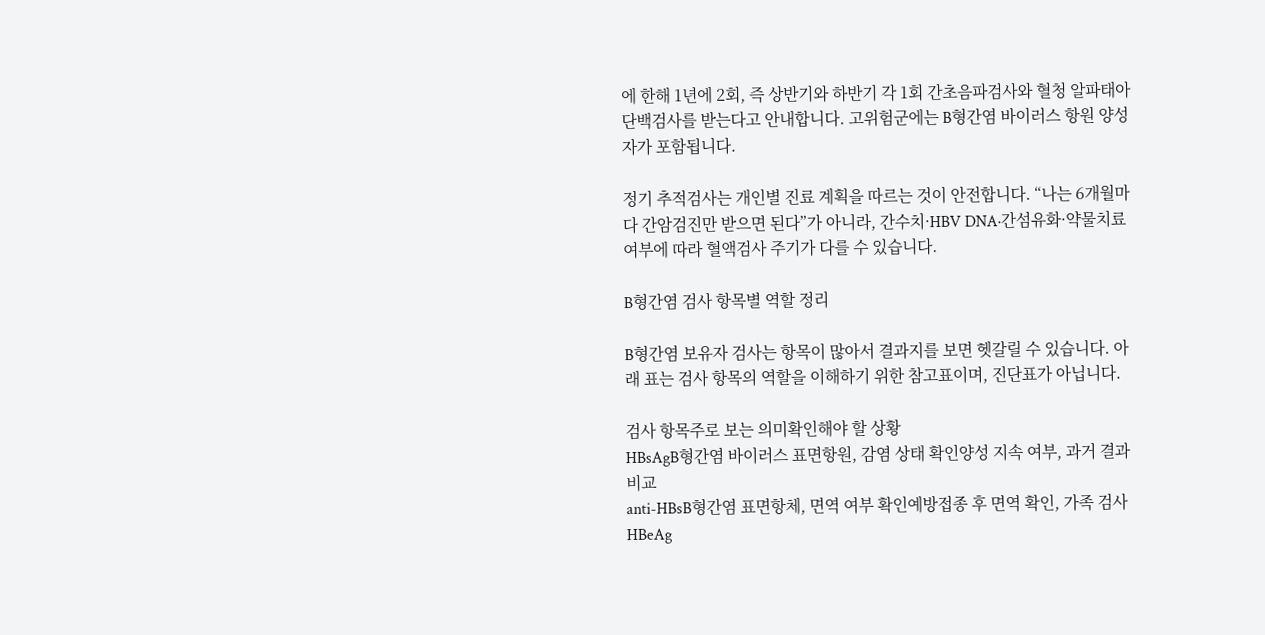에 한해 1년에 2회, 즉 상반기와 하반기 각 1회 간초음파검사와 혈청 알파태아단백검사를 받는다고 안내합니다. 고위험군에는 B형간염 바이러스 항원 양성자가 포함됩니다.

정기 추적검사는 개인별 진료 계획을 따르는 것이 안전합니다. “나는 6개월마다 간암검진만 받으면 된다”가 아니라, 간수치·HBV DNA·간섬유화·약물치료 여부에 따라 혈액검사 주기가 다를 수 있습니다.

B형간염 검사 항목별 역할 정리

B형간염 보유자 검사는 항목이 많아서 결과지를 보면 헷갈릴 수 있습니다. 아래 표는 검사 항목의 역할을 이해하기 위한 참고표이며, 진단표가 아닙니다.

검사 항목주로 보는 의미확인해야 할 상황
HBsAgB형간염 바이러스 표면항원, 감염 상태 확인양성 지속 여부, 과거 결과 비교
anti-HBsB형간염 표면항체, 면역 여부 확인예방접종 후 면역 확인, 가족 검사
HBeAg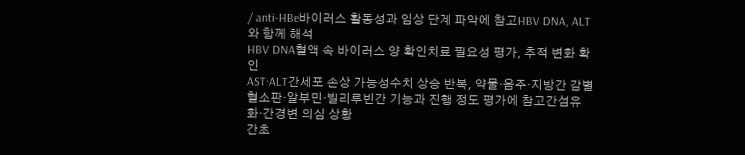/ anti-HBe바이러스 활동성과 임상 단계 파악에 참고HBV DNA, ALT와 함께 해석
HBV DNA혈액 속 바이러스 양 확인치료 필요성 평가, 추적 변화 확인
AST·ALT간세포 손상 가능성수치 상승 반복, 약물·음주·지방간 감별
혈소판·알부민·빌리루빈간 기능과 진행 정도 평가에 참고간섬유화·간경변 의심 상황
간초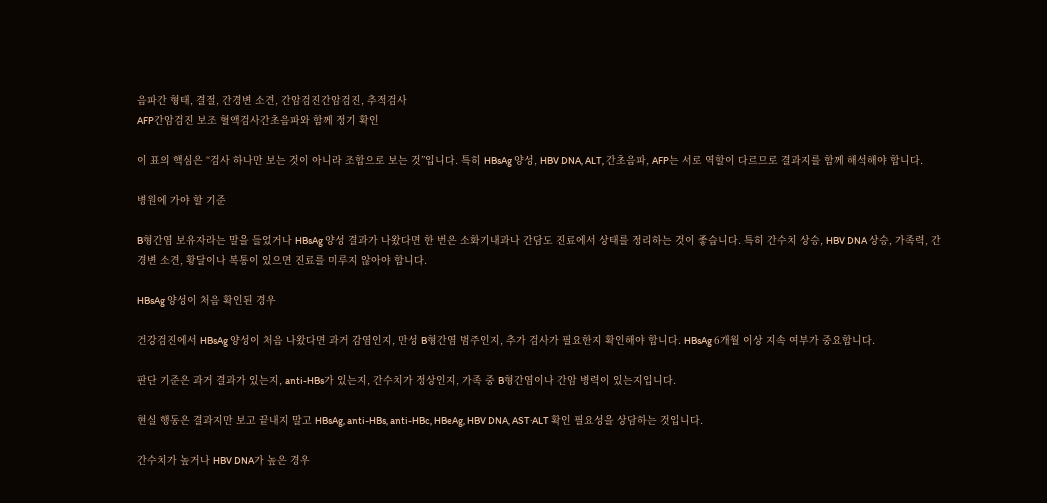음파간 형태, 결절, 간경변 소견, 간암검진간암검진, 추적검사
AFP간암검진 보조 혈액검사간초음파와 함께 정기 확인

이 표의 핵심은 “검사 하나만 보는 것이 아니라 조합으로 보는 것”입니다. 특히 HBsAg 양성, HBV DNA, ALT, 간초음파, AFP는 서로 역할이 다르므로 결과지를 함께 해석해야 합니다.

병원에 가야 할 기준

B형간염 보유자라는 말을 들었거나 HBsAg 양성 결과가 나왔다면 한 번은 소화기내과나 간담도 진료에서 상태를 정리하는 것이 좋습니다. 특히 간수치 상승, HBV DNA 상승, 가족력, 간경변 소견, 황달이나 복통이 있으면 진료를 미루지 않아야 합니다.

HBsAg 양성이 처음 확인된 경우

건강검진에서 HBsAg 양성이 처음 나왔다면 과거 감염인지, 만성 B형간염 범주인지, 추가 검사가 필요한지 확인해야 합니다. HBsAg 6개월 이상 지속 여부가 중요합니다.

판단 기준은 과거 결과가 있는지, anti-HBs가 있는지, 간수치가 정상인지, 가족 중 B형간염이나 간암 병력이 있는지입니다.

현실 행동은 결과지만 보고 끝내지 말고 HBsAg, anti-HBs, anti-HBc, HBeAg, HBV DNA, AST·ALT 확인 필요성을 상담하는 것입니다.

간수치가 높거나 HBV DNA가 높은 경우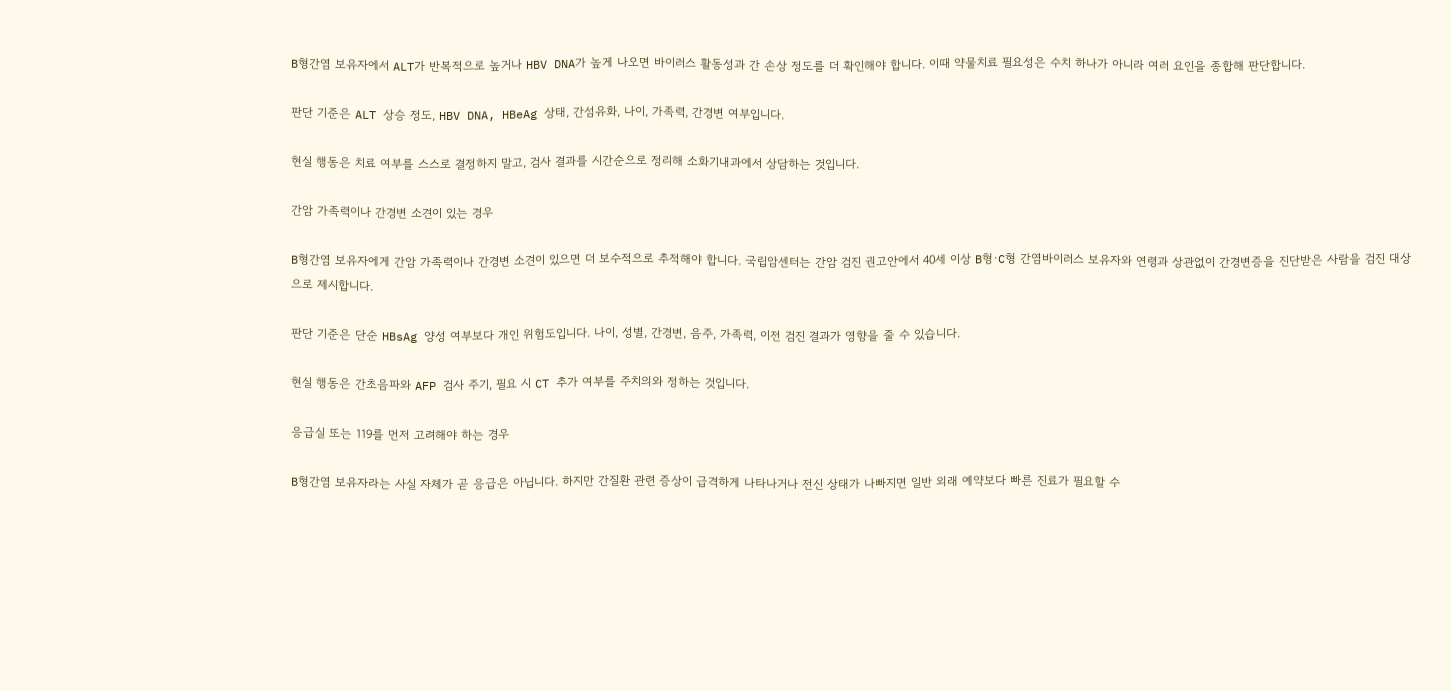B형간염 보유자에서 ALT가 반복적으로 높거나 HBV DNA가 높게 나오면 바이러스 활동성과 간 손상 정도를 더 확인해야 합니다. 이때 약물치료 필요성은 수치 하나가 아니라 여러 요인을 종합해 판단합니다.

판단 기준은 ALT 상승 정도, HBV DNA, HBeAg 상태, 간섬유화, 나이, 가족력, 간경변 여부입니다.

현실 행동은 치료 여부를 스스로 결정하지 말고, 검사 결과를 시간순으로 정리해 소화기내과에서 상담하는 것입니다.

간암 가족력이나 간경변 소견이 있는 경우

B형간염 보유자에게 간암 가족력이나 간경변 소견이 있으면 더 보수적으로 추적해야 합니다. 국립암센터는 간암 검진 권고안에서 40세 이상 B형·C형 간염바이러스 보유자와 연령과 상관없이 간경변증을 진단받은 사람을 검진 대상으로 제시합니다.

판단 기준은 단순 HBsAg 양성 여부보다 개인 위험도입니다. 나이, 성별, 간경변, 음주, 가족력, 이전 검진 결과가 영향을 줄 수 있습니다.

현실 행동은 간초음파와 AFP 검사 주기, 필요 시 CT 추가 여부를 주치의와 정하는 것입니다.

응급실 또는 119를 먼저 고려해야 하는 경우

B형간염 보유자라는 사실 자체가 곧 응급은 아닙니다. 하지만 간질환 관련 증상이 급격하게 나타나거나 전신 상태가 나빠지면 일반 외래 예약보다 빠른 진료가 필요할 수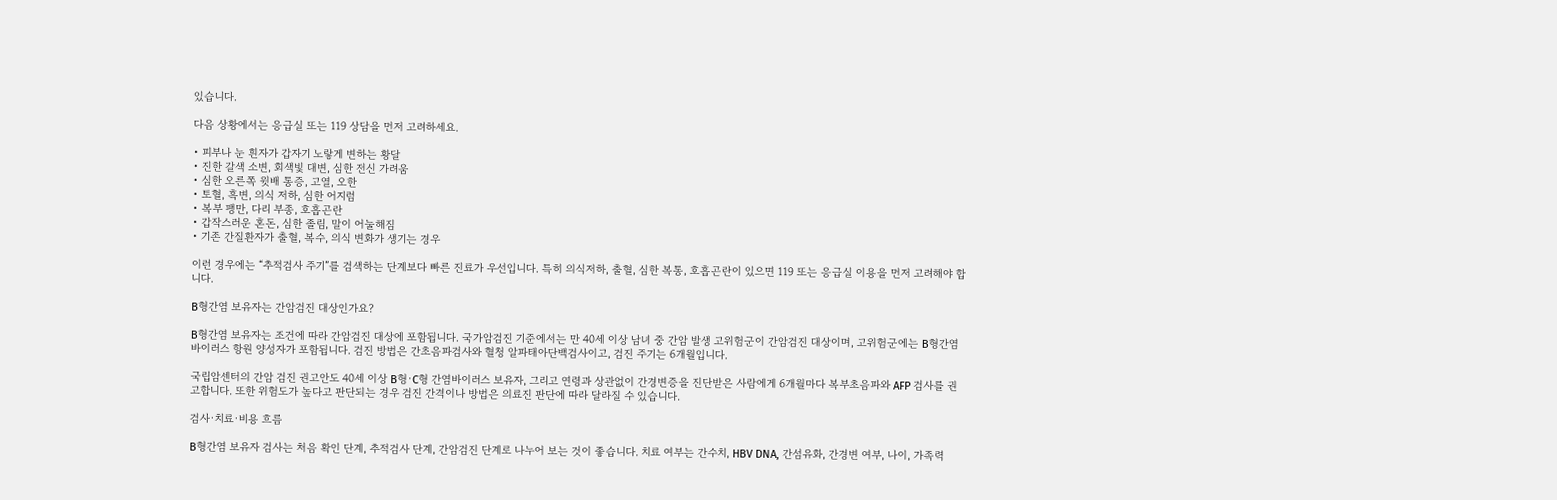있습니다.

다음 상황에서는 응급실 또는 119 상담을 먼저 고려하세요.

• 피부나 눈 흰자가 갑자기 노랗게 변하는 황달
• 진한 갈색 소변, 회색빛 대변, 심한 전신 가려움
• 심한 오른쪽 윗배 통증, 고열, 오한
• 토혈, 흑변, 의식 저하, 심한 어지럼
• 복부 팽만, 다리 부종, 호흡곤란
• 갑작스러운 혼돈, 심한 졸림, 말이 어눌해짐
• 기존 간질환자가 출혈, 복수, 의식 변화가 생기는 경우

이런 경우에는 “추적검사 주기”를 검색하는 단계보다 빠른 진료가 우선입니다. 특히 의식저하, 출혈, 심한 복통, 호흡곤란이 있으면 119 또는 응급실 이용을 먼저 고려해야 합니다.

B형간염 보유자는 간암검진 대상인가요?

B형간염 보유자는 조건에 따라 간암검진 대상에 포함됩니다. 국가암검진 기준에서는 만 40세 이상 남녀 중 간암 발생 고위험군이 간암검진 대상이며, 고위험군에는 B형간염 바이러스 항원 양성자가 포함됩니다. 검진 방법은 간초음파검사와 혈청 알파태아단백검사이고, 검진 주기는 6개월입니다.

국립암센터의 간암 검진 권고안도 40세 이상 B형·C형 간염바이러스 보유자, 그리고 연령과 상관없이 간경변증을 진단받은 사람에게 6개월마다 복부초음파와 AFP 검사를 권고합니다. 또한 위험도가 높다고 판단되는 경우 검진 간격이나 방법은 의료진 판단에 따라 달라질 수 있습니다.

검사·치료·비용 흐름

B형간염 보유자 검사는 처음 확인 단계, 추적검사 단계, 간암검진 단계로 나누어 보는 것이 좋습니다. 치료 여부는 간수치, HBV DNA, 간섬유화, 간경변 여부, 나이, 가족력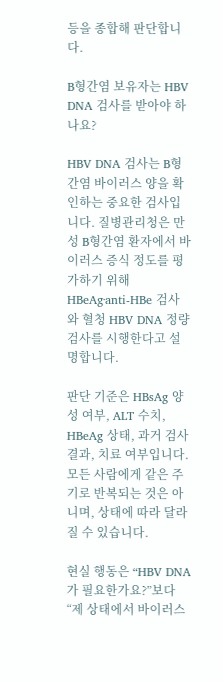등을 종합해 판단합니다.

B형간염 보유자는 HBV DNA 검사를 받아야 하나요?

HBV DNA 검사는 B형간염 바이러스 양을 확인하는 중요한 검사입니다. 질병관리청은 만성 B형간염 환자에서 바이러스 증식 정도를 평가하기 위해 HBeAg·anti-HBe 검사와 혈청 HBV DNA 정량검사를 시행한다고 설명합니다.

판단 기준은 HBsAg 양성 여부, ALT 수치, HBeAg 상태, 과거 검사 결과, 치료 여부입니다. 모든 사람에게 같은 주기로 반복되는 것은 아니며, 상태에 따라 달라질 수 있습니다.

현실 행동은 “HBV DNA가 필요한가요?”보다 “제 상태에서 바이러스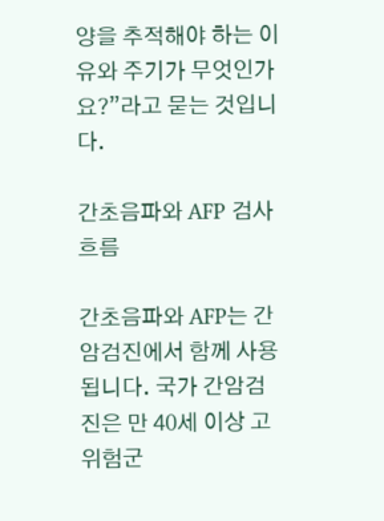양을 추적해야 하는 이유와 주기가 무엇인가요?”라고 묻는 것입니다.

간초음파와 AFP 검사 흐름

간초음파와 AFP는 간암검진에서 함께 사용됩니다. 국가 간암검진은 만 40세 이상 고위험군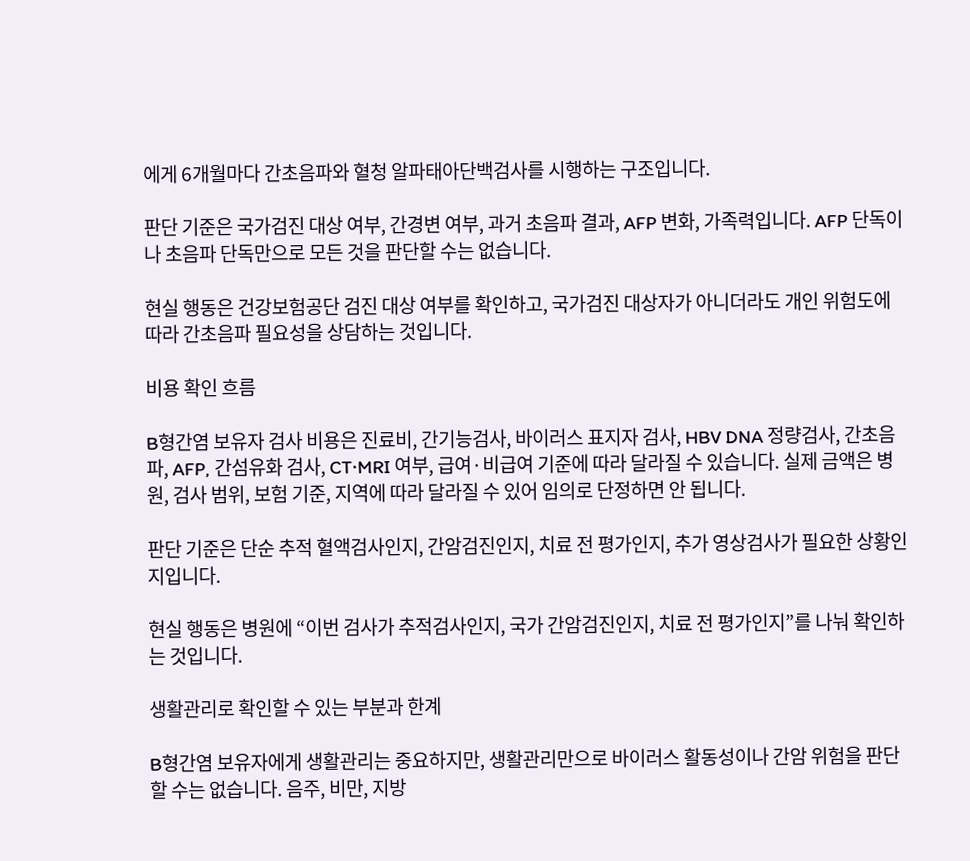에게 6개월마다 간초음파와 혈청 알파태아단백검사를 시행하는 구조입니다.

판단 기준은 국가검진 대상 여부, 간경변 여부, 과거 초음파 결과, AFP 변화, 가족력입니다. AFP 단독이나 초음파 단독만으로 모든 것을 판단할 수는 없습니다.

현실 행동은 건강보험공단 검진 대상 여부를 확인하고, 국가검진 대상자가 아니더라도 개인 위험도에 따라 간초음파 필요성을 상담하는 것입니다.

비용 확인 흐름

B형간염 보유자 검사 비용은 진료비, 간기능검사, 바이러스 표지자 검사, HBV DNA 정량검사, 간초음파, AFP, 간섬유화 검사, CT·MRI 여부, 급여·비급여 기준에 따라 달라질 수 있습니다. 실제 금액은 병원, 검사 범위, 보험 기준, 지역에 따라 달라질 수 있어 임의로 단정하면 안 됩니다.

판단 기준은 단순 추적 혈액검사인지, 간암검진인지, 치료 전 평가인지, 추가 영상검사가 필요한 상황인지입니다.

현실 행동은 병원에 “이번 검사가 추적검사인지, 국가 간암검진인지, 치료 전 평가인지”를 나눠 확인하는 것입니다.

생활관리로 확인할 수 있는 부분과 한계

B형간염 보유자에게 생활관리는 중요하지만, 생활관리만으로 바이러스 활동성이나 간암 위험을 판단할 수는 없습니다. 음주, 비만, 지방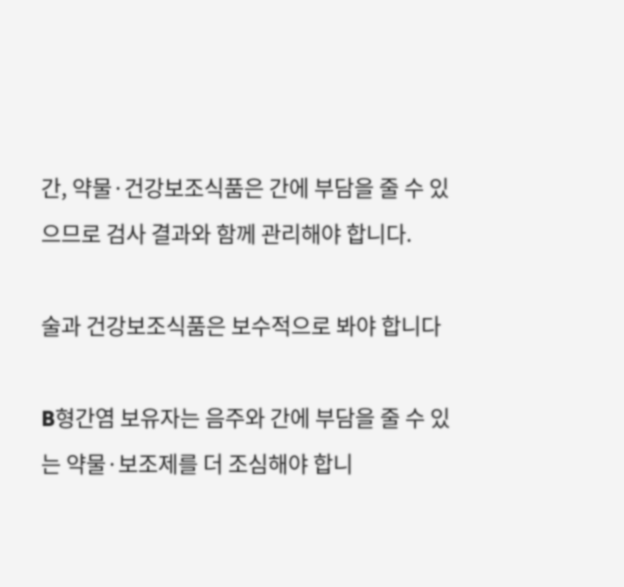간, 약물·건강보조식품은 간에 부담을 줄 수 있으므로 검사 결과와 함께 관리해야 합니다.

술과 건강보조식품은 보수적으로 봐야 합니다

B형간염 보유자는 음주와 간에 부담을 줄 수 있는 약물·보조제를 더 조심해야 합니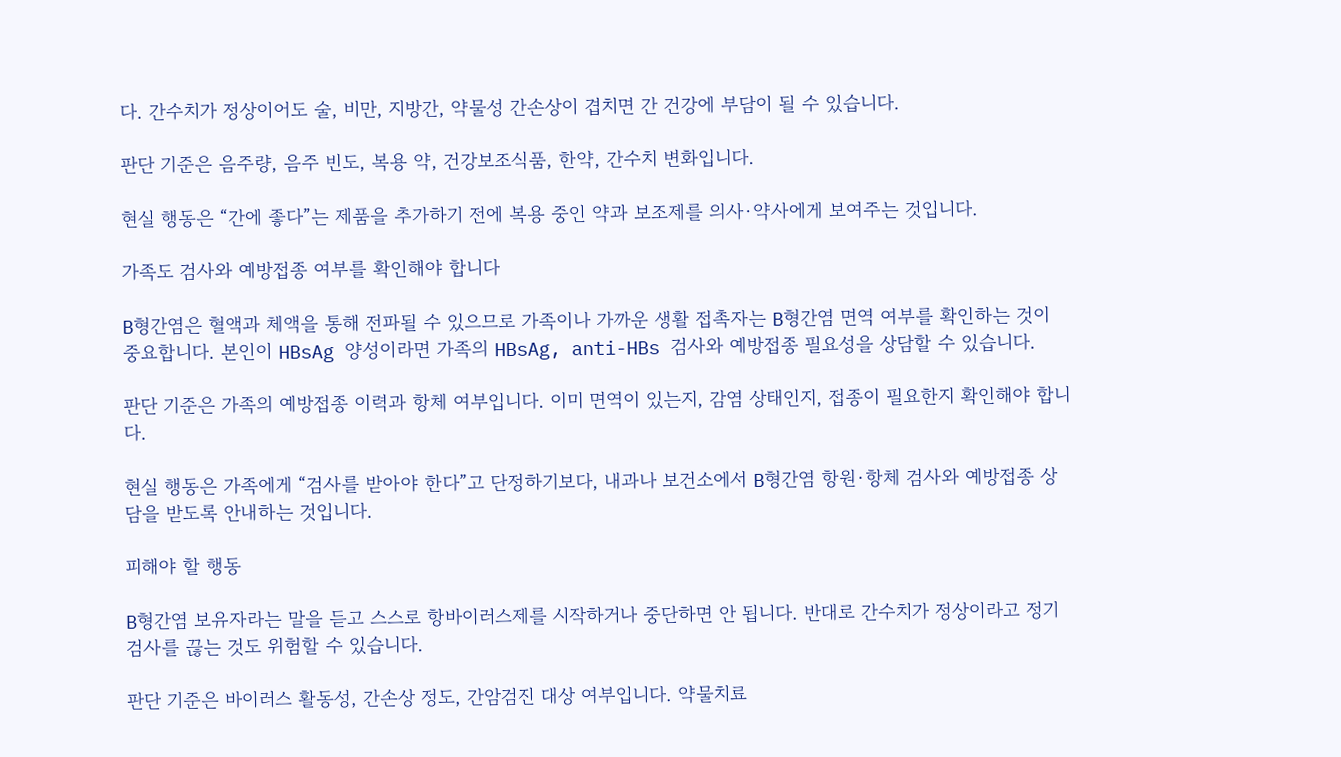다. 간수치가 정상이어도 술, 비만, 지방간, 약물성 간손상이 겹치면 간 건강에 부담이 될 수 있습니다.

판단 기준은 음주량, 음주 빈도, 복용 약, 건강보조식품, 한약, 간수치 변화입니다.

현실 행동은 “간에 좋다”는 제품을 추가하기 전에 복용 중인 약과 보조제를 의사·약사에게 보여주는 것입니다.

가족도 검사와 예방접종 여부를 확인해야 합니다

B형간염은 혈액과 체액을 통해 전파될 수 있으므로 가족이나 가까운 생활 접촉자는 B형간염 면역 여부를 확인하는 것이 중요합니다. 본인이 HBsAg 양성이라면 가족의 HBsAg, anti-HBs 검사와 예방접종 필요성을 상담할 수 있습니다.

판단 기준은 가족의 예방접종 이력과 항체 여부입니다. 이미 면역이 있는지, 감염 상태인지, 접종이 필요한지 확인해야 합니다.

현실 행동은 가족에게 “검사를 받아야 한다”고 단정하기보다, 내과나 보건소에서 B형간염 항원·항체 검사와 예방접종 상담을 받도록 안내하는 것입니다.

피해야 할 행동

B형간염 보유자라는 말을 듣고 스스로 항바이러스제를 시작하거나 중단하면 안 됩니다. 반대로 간수치가 정상이라고 정기검사를 끊는 것도 위험할 수 있습니다.

판단 기준은 바이러스 활동성, 간손상 정도, 간암검진 대상 여부입니다. 약물치료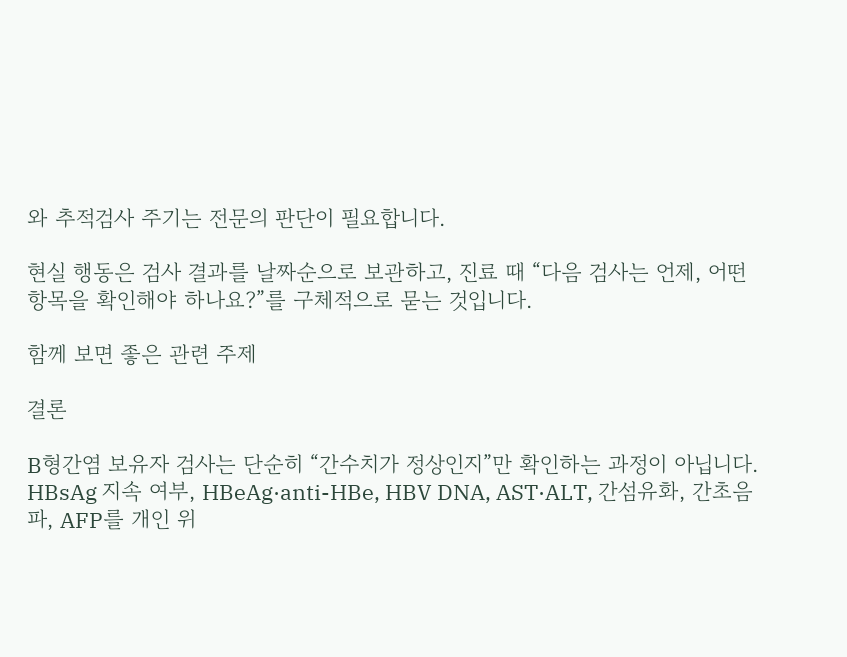와 추적검사 주기는 전문의 판단이 필요합니다.

현실 행동은 검사 결과를 날짜순으로 보관하고, 진료 때 “다음 검사는 언제, 어떤 항목을 확인해야 하나요?”를 구체적으로 묻는 것입니다.

함께 보면 좋은 관련 주제

결론

B형간염 보유자 검사는 단순히 “간수치가 정상인지”만 확인하는 과정이 아닙니다. HBsAg 지속 여부, HBeAg·anti-HBe, HBV DNA, AST·ALT, 간섬유화, 간초음파, AFP를 개인 위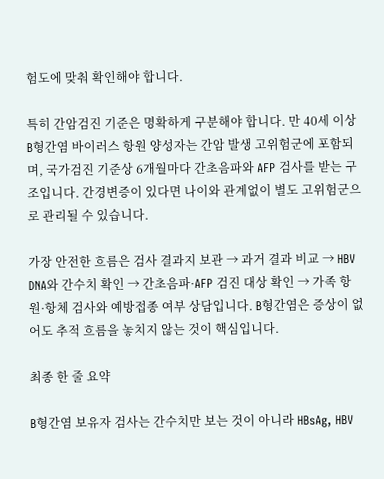험도에 맞춰 확인해야 합니다.

특히 간암검진 기준은 명확하게 구분해야 합니다. 만 40세 이상 B형간염 바이러스 항원 양성자는 간암 발생 고위험군에 포함되며, 국가검진 기준상 6개월마다 간초음파와 AFP 검사를 받는 구조입니다. 간경변증이 있다면 나이와 관계없이 별도 고위험군으로 관리될 수 있습니다.

가장 안전한 흐름은 검사 결과지 보관 → 과거 결과 비교 → HBV DNA와 간수치 확인 → 간초음파·AFP 검진 대상 확인 → 가족 항원·항체 검사와 예방접종 여부 상담입니다. B형간염은 증상이 없어도 추적 흐름을 놓치지 않는 것이 핵심입니다.

최종 한 줄 요약

B형간염 보유자 검사는 간수치만 보는 것이 아니라 HBsAg, HBV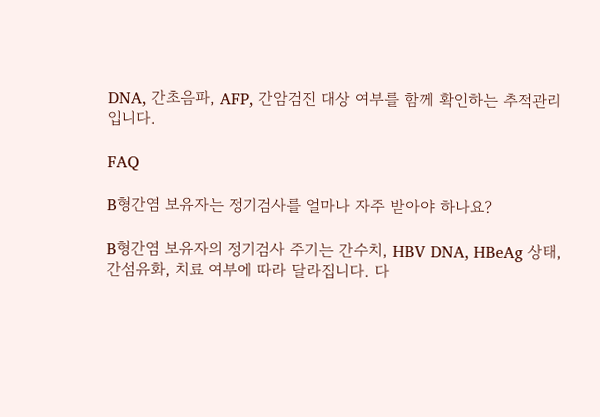DNA, 간초음파, AFP, 간암검진 대상 여부를 함께 확인하는 추적관리입니다.

FAQ

B형간염 보유자는 정기검사를 얼마나 자주 받아야 하나요?

B형간염 보유자의 정기검사 주기는 간수치, HBV DNA, HBeAg 상태, 간섬유화, 치료 여부에 따라 달라집니다. 다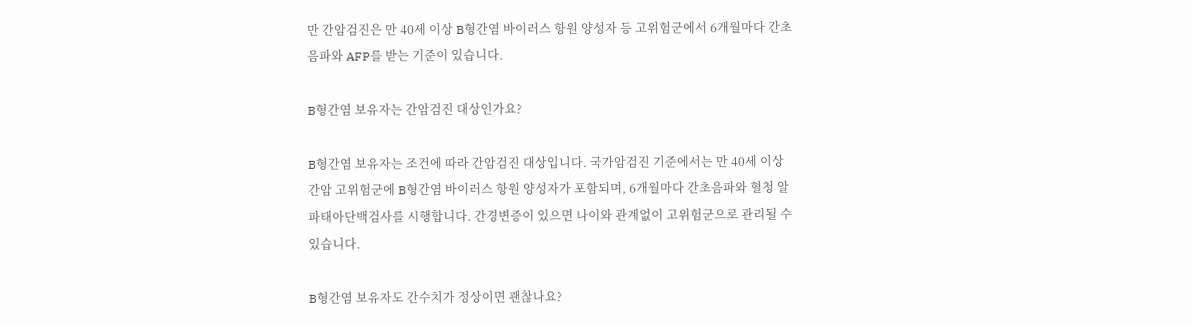만 간암검진은 만 40세 이상 B형간염 바이러스 항원 양성자 등 고위험군에서 6개월마다 간초음파와 AFP를 받는 기준이 있습니다.

B형간염 보유자는 간암검진 대상인가요?

B형간염 보유자는 조건에 따라 간암검진 대상입니다. 국가암검진 기준에서는 만 40세 이상 간암 고위험군에 B형간염 바이러스 항원 양성자가 포함되며, 6개월마다 간초음파와 혈청 알파태아단백검사를 시행합니다. 간경변증이 있으면 나이와 관계없이 고위험군으로 관리될 수 있습니다.

B형간염 보유자도 간수치가 정상이면 괜찮나요?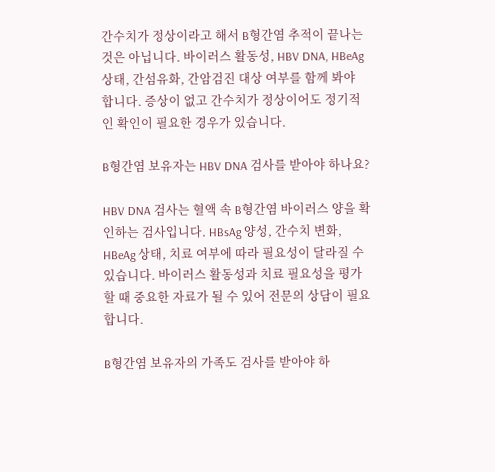간수치가 정상이라고 해서 B형간염 추적이 끝나는 것은 아닙니다. 바이러스 활동성, HBV DNA, HBeAg 상태, 간섬유화, 간암검진 대상 여부를 함께 봐야 합니다. 증상이 없고 간수치가 정상이어도 정기적인 확인이 필요한 경우가 있습니다.

B형간염 보유자는 HBV DNA 검사를 받아야 하나요?

HBV DNA 검사는 혈액 속 B형간염 바이러스 양을 확인하는 검사입니다. HBsAg 양성, 간수치 변화, HBeAg 상태, 치료 여부에 따라 필요성이 달라질 수 있습니다. 바이러스 활동성과 치료 필요성을 평가할 때 중요한 자료가 될 수 있어 전문의 상담이 필요합니다.

B형간염 보유자의 가족도 검사를 받아야 하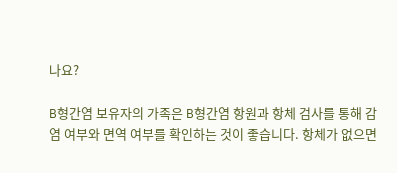나요?

B형간염 보유자의 가족은 B형간염 항원과 항체 검사를 통해 감염 여부와 면역 여부를 확인하는 것이 좋습니다. 항체가 없으면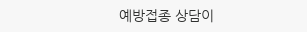예방접종 상담이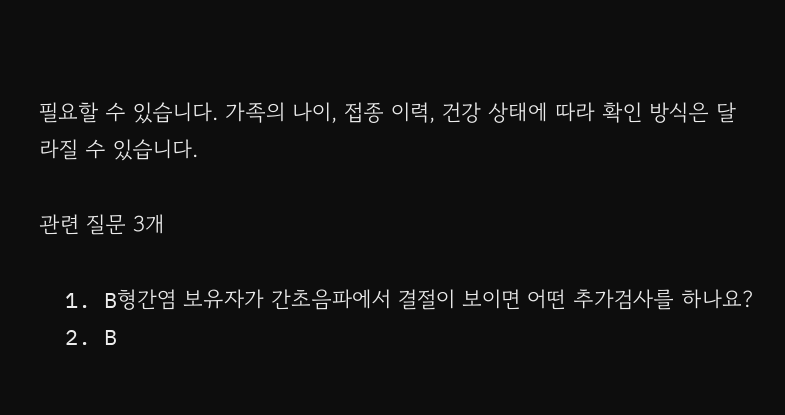필요할 수 있습니다. 가족의 나이, 접종 이력, 건강 상태에 따라 확인 방식은 달라질 수 있습니다.

관련 질문 3개

  1. B형간염 보유자가 간초음파에서 결절이 보이면 어떤 추가검사를 하나요?
  2. B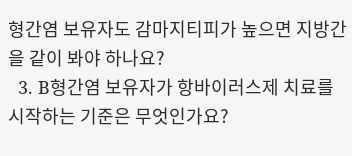형간염 보유자도 감마지티피가 높으면 지방간을 같이 봐야 하나요?
  3. B형간염 보유자가 항바이러스제 치료를 시작하는 기준은 무엇인가요?